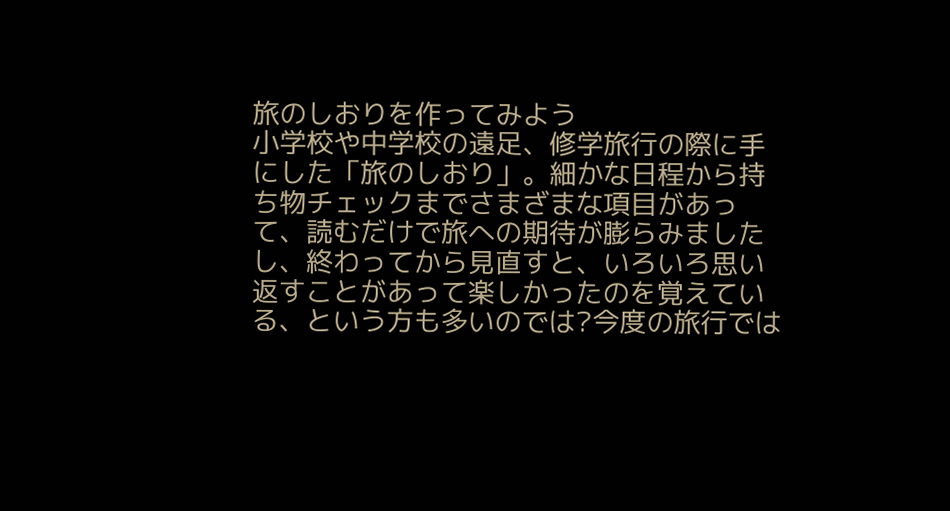旅のしおりを作ってみよう
小学校や中学校の遠足、修学旅行の際に手にした「旅のしおり」。細かな日程から持ち物チェックまでさまざまな項目があって、読むだけで旅への期待が膨らみましたし、終わってから見直すと、いろいろ思い返すことがあって楽しかったのを覚えている、という方も多いのでは?今度の旅行では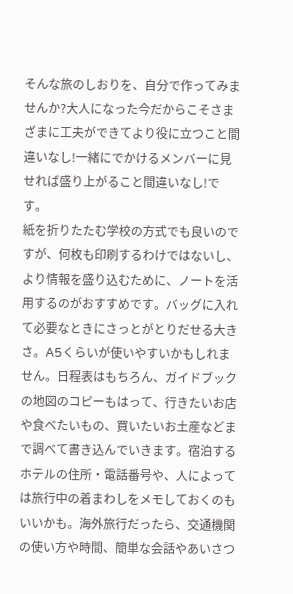そんな旅のしおりを、自分で作ってみませんか?大人になった今だからこそさまざまに工夫ができてより役に立つこと間違いなし!一緒にでかけるメンバーに見せれば盛り上がること間違いなし!です。
紙を折りたたむ学校の方式でも良いのですが、何枚も印刷するわけではないし、より情報を盛り込むために、ノートを活用するのがおすすめです。バッグに入れて必要なときにさっとがとりだせる大きさ。A5くらいが使いやすいかもしれません。日程表はもちろん、ガイドブックの地図のコピーもはって、行きたいお店や食べたいもの、買いたいお土産などまで調べて書き込んでいきます。宿泊するホテルの住所・電話番号や、人によっては旅行中の着まわしをメモしておくのもいいかも。海外旅行だったら、交通機関の使い方や時間、簡単な会話やあいさつ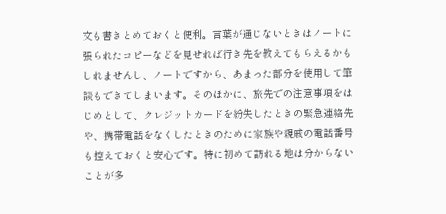文も書きとめておくと便利。言葉が通じないときはノートに張られたコピーなどを見せれば行き先を教えてもらえるかもしれませんし、ノートですから、あまった部分を使用して筆談もできてしまいます。そのほかに、旅先での注意事項をはじめとして、クレジットカードを紛失したときの緊急連絡先や、携帯電話をなくしたときのために家族や親戚の電話番号も控えておくと安心です。特に初めて訪れる地は分からないことが多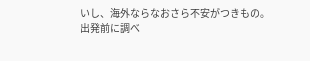いし、海外ならなおさら不安がつきもの。
出発前に調べ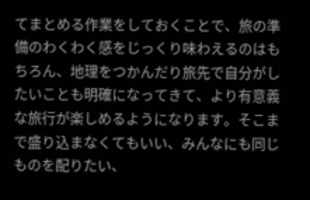てまとめる作業をしておくことで、旅の準備のわくわく感をじっくり味わえるのはもちろん、地理をつかんだり旅先で自分がしたいことも明確になってきて、より有意義な旅行が楽しめるようになります。そこまで盛り込まなくてもいい、みんなにも同じものを配りたい、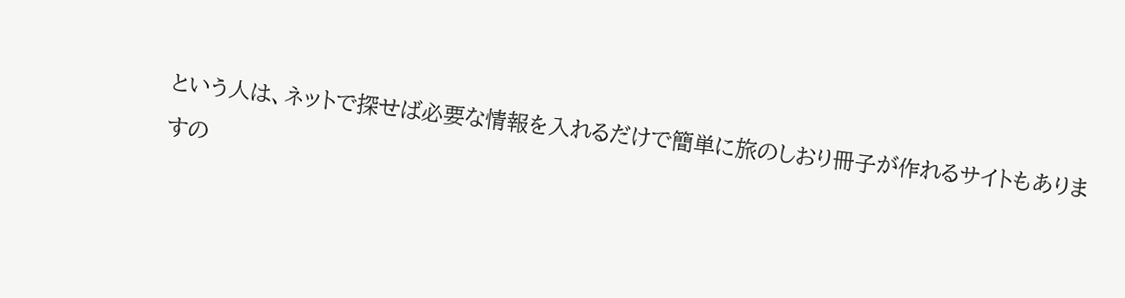という人は、ネットで探せば必要な情報を入れるだけで簡単に旅のしおり冊子が作れるサイトもありますの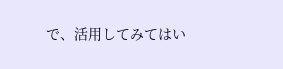で、活用してみてはい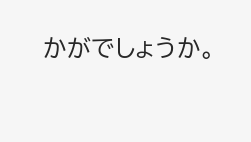かがでしょうか。